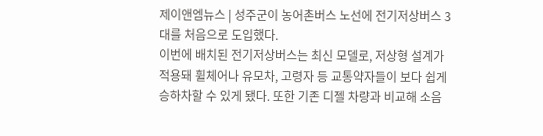제이앤엠뉴스 | 성주군이 농어촌버스 노선에 전기저상버스 3대를 처음으로 도입했다.
이번에 배치된 전기저상버스는 최신 모델로, 저상형 설계가 적용돼 휠체어나 유모차, 고령자 등 교통약자들이 보다 쉽게 승하차할 수 있게 됐다. 또한 기존 디젤 차량과 비교해 소음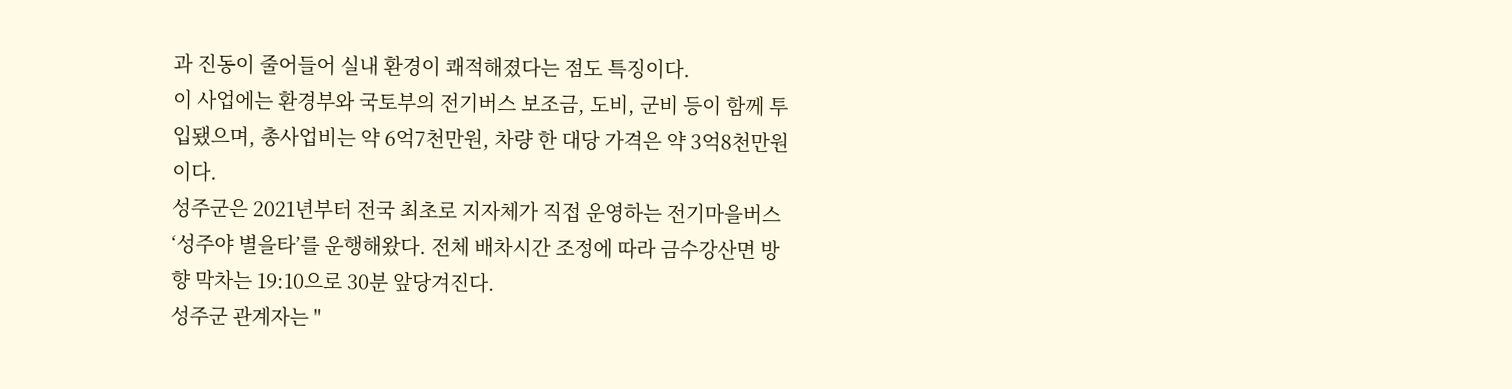과 진동이 줄어들어 실내 환경이 쾌적해졌다는 점도 특징이다.
이 사업에는 환경부와 국토부의 전기버스 보조금, 도비, 군비 등이 함께 투입됐으며, 총사업비는 약 6억7천만원, 차량 한 대당 가격은 약 3억8천만원이다.
성주군은 2021년부터 전국 최초로 지자체가 직접 운영하는 전기마을버스 ‘성주야 별을타’를 운행해왔다. 전체 배차시간 조정에 따라 금수강산면 방향 막차는 19:10으로 30분 앞당겨진다.
성주군 관계자는 "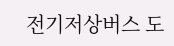전기저상버스 도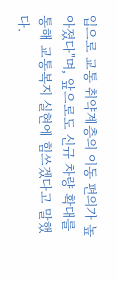입으로 교통 취약계층의 이동 편의가 높아졌다"며, 앞으로도 신규 차량 확대를 통해 교통복지 실현에 힘쓰겠다고 말했다.